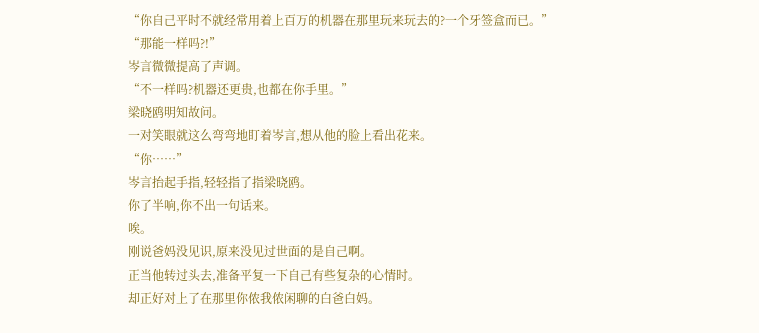“你自己平时不就经常用着上百万的机器在那里玩来玩去的?一个牙签盒而已。”
“那能一样吗?!”
岑言微微提高了声调。
“不一样吗?机器还更贵,也都在你手里。”
梁晓鸥明知故问。
一对笑眼就这么弯弯地盯着岑言,想从他的脸上看出花来。
“你……”
岑言抬起手指,轻轻指了指梁晓鸥。
你了半响,你不出一句话来。
唉。
刚说爸妈没见识,原来没见过世面的是自己啊。
正当他转过头去,准备平复一下自己有些复杂的心情时。
却正好对上了在那里你侬我侬闲聊的白爸白妈。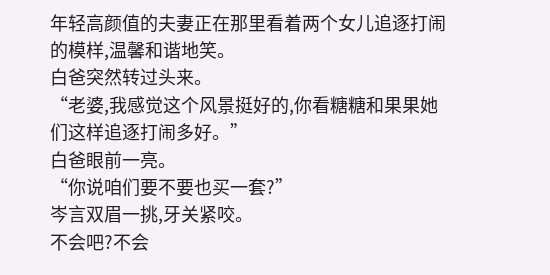年轻高颜值的夫妻正在那里看着两个女儿追逐打闹的模样,温馨和谐地笑。
白爸突然转过头来。
“老婆,我感觉这个风景挺好的,你看糖糖和果果她们这样追逐打闹多好。”
白爸眼前一亮。
“你说咱们要不要也买一套?”
岑言双眉一挑,牙关紧咬。
不会吧?不会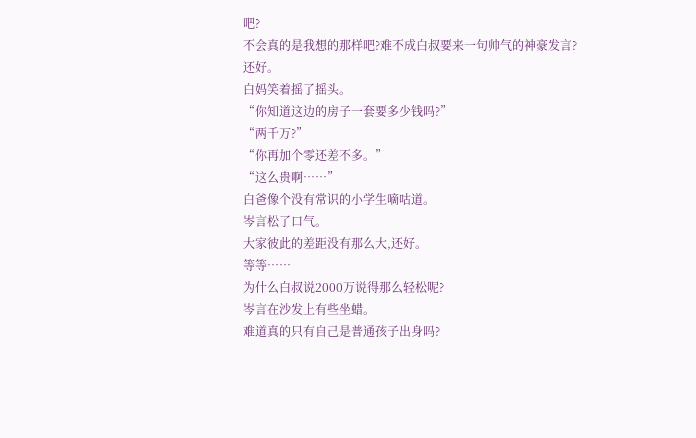吧?
不会真的是我想的那样吧?难不成白叔要来一句帅气的神豪发言?
还好。
白妈笑着摇了摇头。
“你知道这边的房子一套要多少钱吗?”
“两千万?”
“你再加个零还差不多。”
“这么贵啊……”
白爸像个没有常识的小学生嘀咕道。
岑言松了口气。
大家彼此的差距没有那么大,还好。
等等……
为什么白叔说2000万说得那么轻松呢?
岑言在沙发上有些坐蜡。
难道真的只有自己是普通孩子出身吗?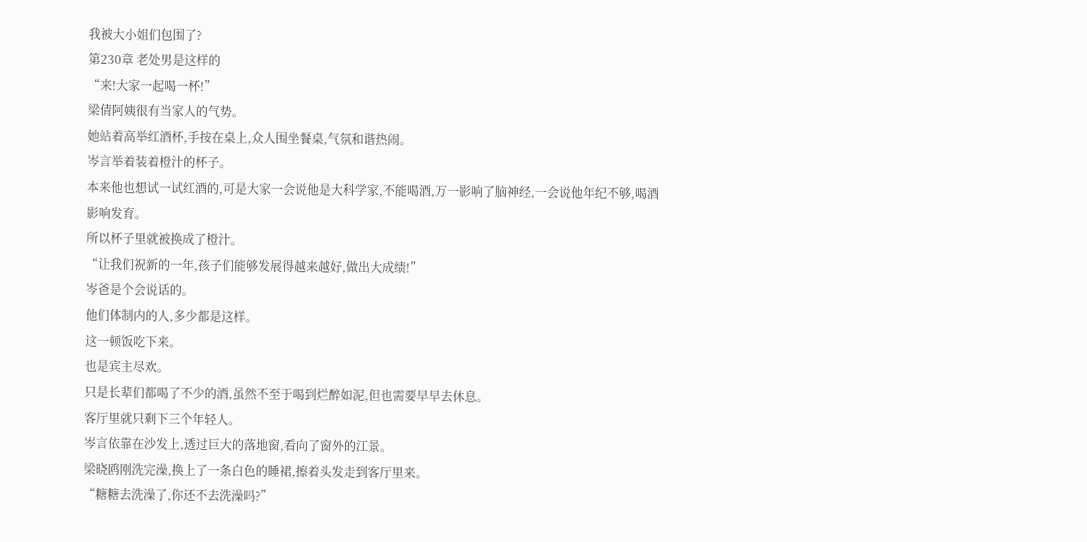我被大小姐们包围了?
第230章 老处男是这样的
“来!大家一起喝一杯!”
梁倩阿姨很有当家人的气势。
她站着高举红酒杯,手按在桌上,众人围坐餐桌,气氛和谐热闹。
岑言举着装着橙汁的杯子。
本来他也想试一试红酒的,可是大家一会说他是大科学家,不能喝酒,万一影响了脑神经,一会说他年纪不够,喝酒影响发育。
所以杯子里就被换成了橙汁。
“让我们祝新的一年,孩子们能够发展得越来越好,做出大成绩!”
岑爸是个会说话的。
他们体制内的人,多少都是这样。
这一顿饭吃下来。
也是宾主尽欢。
只是长辈们都喝了不少的酒,虽然不至于喝到烂醉如泥,但也需要早早去休息。
客厅里就只剩下三个年轻人。
岑言依靠在沙发上,透过巨大的落地窗,看向了窗外的江景。
梁晓鸥刚洗完澡,换上了一条白色的睡裙,擦着头发走到客厅里来。
“糖糖去洗澡了,你还不去洗澡吗?”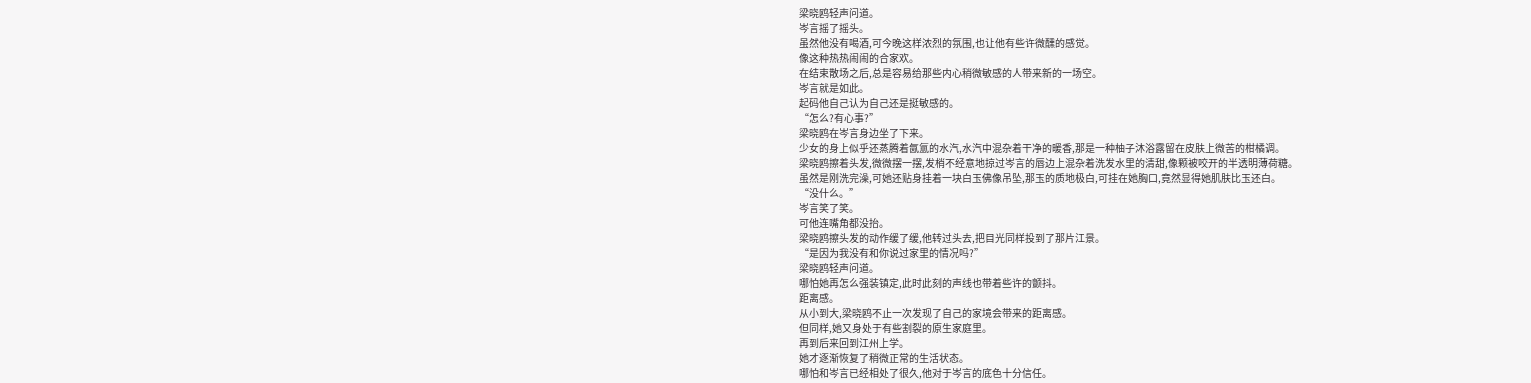梁晓鸥轻声问道。
岑言摇了摇头。
虽然他没有喝酒,可今晚这样浓烈的氛围,也让他有些许微醺的感觉。
像这种热热闹闹的合家欢。
在结束散场之后,总是容易给那些内心稍微敏感的人带来新的一场空。
岑言就是如此。
起码他自己认为自己还是挺敏感的。
“怎么?有心事?”
梁晓鸥在岑言身边坐了下来。
少女的身上似乎还蒸腾着氤氲的水汽,水汽中混杂着干净的暖香,那是一种柚子沐浴露留在皮肤上微苦的柑橘调。
梁晓鸥擦着头发,微微摆一摆,发梢不经意地掠过岑言的唇边上混杂着洗发水里的清甜,像颗被咬开的半透明薄荷糖。
虽然是刚洗完澡,可她还贴身挂着一块白玉佛像吊坠,那玉的质地极白,可挂在她胸口,竟然显得她肌肤比玉还白。
“没什么。”
岑言笑了笑。
可他连嘴角都没抬。
梁晓鸥擦头发的动作缓了缓,他转过头去,把目光同样投到了那片江景。
“是因为我没有和你说过家里的情况吗?”
梁晓鸥轻声问道。
哪怕她再怎么强装镇定,此时此刻的声线也带着些许的颤抖。
距离感。
从小到大,梁晓鸥不止一次发现了自己的家境会带来的距离感。
但同样,她又身处于有些割裂的原生家庭里。
再到后来回到江州上学。
她才逐渐恢复了稍微正常的生活状态。
哪怕和岑言已经相处了很久,他对于岑言的底色十分信任。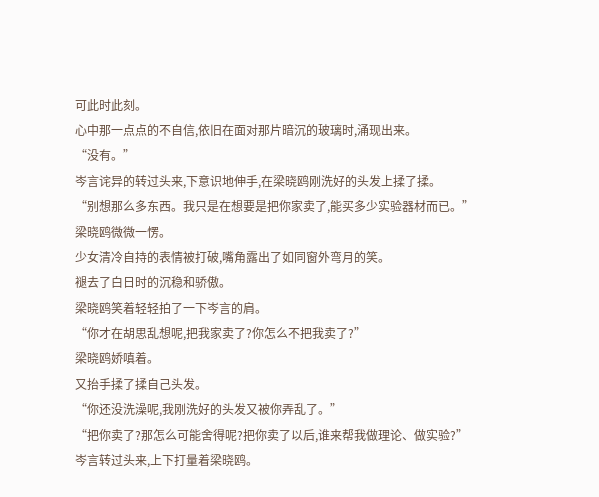可此时此刻。
心中那一点点的不自信,依旧在面对那片暗沉的玻璃时,涌现出来。
“没有。”
岑言诧异的转过头来,下意识地伸手,在梁晓鸥刚洗好的头发上揉了揉。
“别想那么多东西。我只是在想要是把你家卖了,能买多少实验器材而已。”
梁晓鸥微微一愣。
少女清冷自持的表情被打破,嘴角露出了如同窗外弯月的笑。
褪去了白日时的沉稳和骄傲。
梁晓鸥笑着轻轻拍了一下岑言的肩。
“你才在胡思乱想呢,把我家卖了?你怎么不把我卖了?”
梁晓鸥娇嗔着。
又抬手揉了揉自己头发。
“你还没洗澡呢,我刚洗好的头发又被你弄乱了。”
“把你卖了?那怎么可能舍得呢?把你卖了以后,谁来帮我做理论、做实验?”
岑言转过头来,上下打量着梁晓鸥。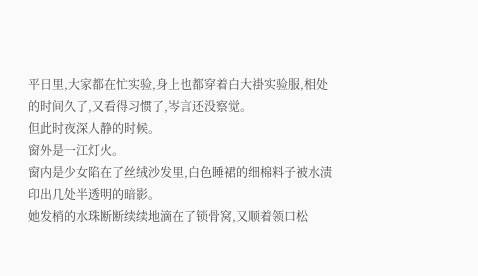平日里,大家都在忙实验,身上也都穿着白大褂实验服,相处的时间久了,又看得习惯了,岑言还没察觉。
但此时夜深人静的时候。
窗外是一江灯火。
窗内是少女陷在了丝绒沙发里,白色睡裙的细棉料子被水渍印出几处半透明的暗影。
她发梢的水珠断断续续地滴在了锁骨窝,又顺着领口松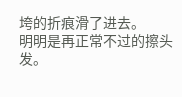垮的折痕滑了进去。
明明是再正常不过的擦头发。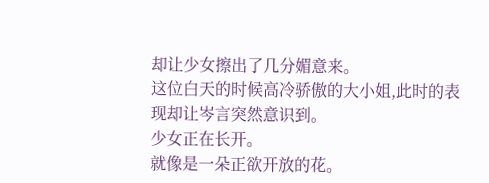却让少女擦出了几分媚意来。
这位白天的时候高冷骄傲的大小姐,此时的表现却让岑言突然意识到。
少女正在长开。
就像是一朵正欲开放的花。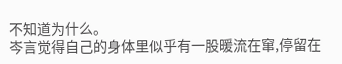不知道为什么。
岑言觉得自己的身体里似乎有一股暖流在窜,停留在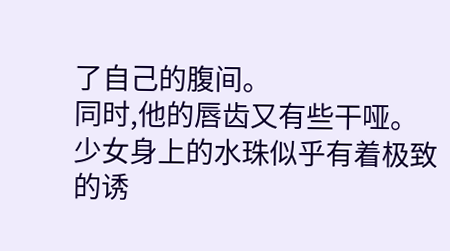了自己的腹间。
同时,他的唇齿又有些干哑。
少女身上的水珠似乎有着极致的诱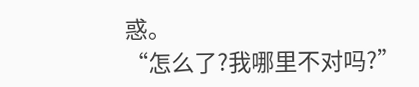惑。
“怎么了?我哪里不对吗?”